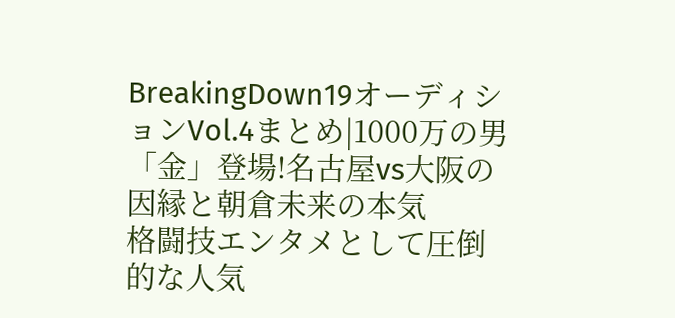BreakingDown19オーディションVol.4まとめ|1000万の男「金」登場!名古屋vs大阪の因縁と朝倉未来の本気
格闘技エンタメとして圧倒的な人気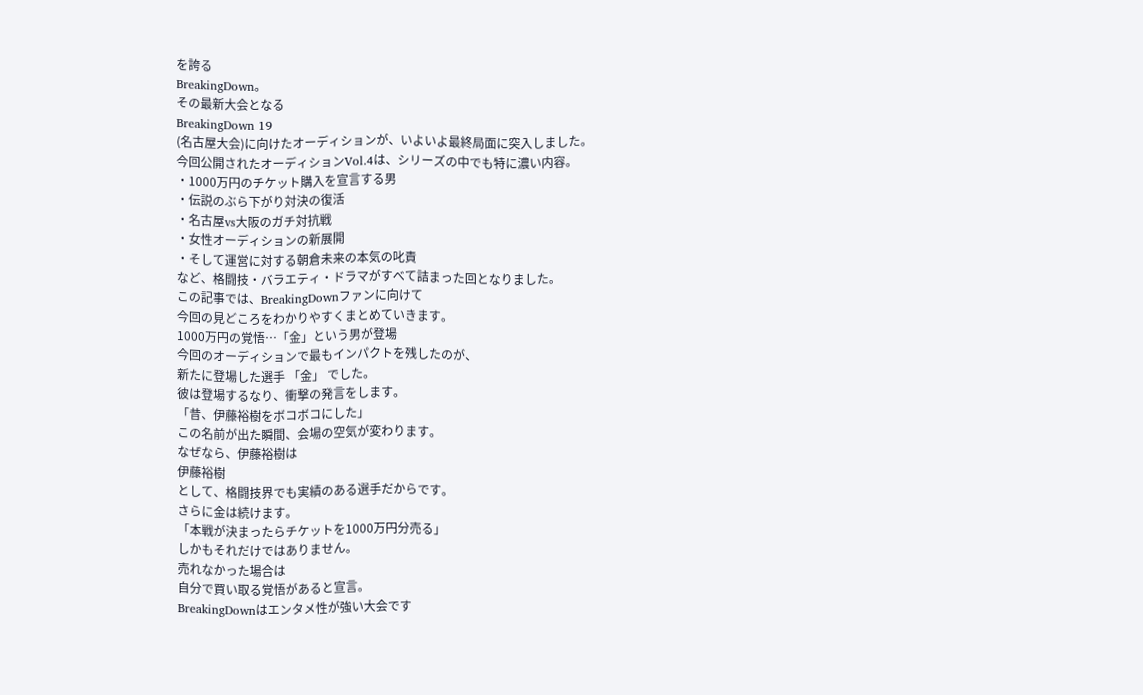を誇る
BreakingDown。
その最新大会となる
BreakingDown 19
(名古屋大会)に向けたオーディションが、いよいよ最終局面に突入しました。
今回公開されたオーディションVol.4は、シリーズの中でも特に濃い内容。
・1000万円のチケット購入を宣言する男
・伝説のぶら下がり対決の復活
・名古屋vs大阪のガチ対抗戦
・女性オーディションの新展開
・そして運営に対する朝倉未来の本気の叱責
など、格闘技・バラエティ・ドラマがすべて詰まった回となりました。
この記事では、BreakingDownファンに向けて
今回の見どころをわかりやすくまとめていきます。
1000万円の覚悟…「金」という男が登場
今回のオーディションで最もインパクトを残したのが、
新たに登場した選手 「金」 でした。
彼は登場するなり、衝撃の発言をします。
「昔、伊藤裕樹をボコボコにした」
この名前が出た瞬間、会場の空気が変わります。
なぜなら、伊藤裕樹は
伊藤裕樹
として、格闘技界でも実績のある選手だからです。
さらに金は続けます。
「本戦が決まったらチケットを1000万円分売る」
しかもそれだけではありません。
売れなかった場合は
自分で買い取る覚悟があると宣言。
BreakingDownはエンタメ性が強い大会です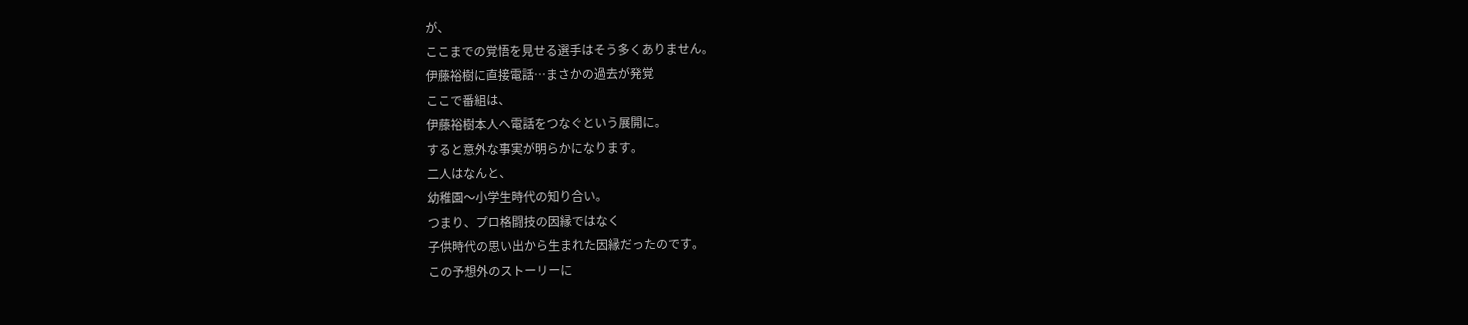が、
ここまでの覚悟を見せる選手はそう多くありません。
伊藤裕樹に直接電話…まさかの過去が発覚
ここで番組は、
伊藤裕樹本人へ電話をつなぐという展開に。
すると意外な事実が明らかになります。
二人はなんと、
幼稚園〜小学生時代の知り合い。
つまり、プロ格闘技の因縁ではなく
子供時代の思い出から生まれた因縁だったのです。
この予想外のストーリーに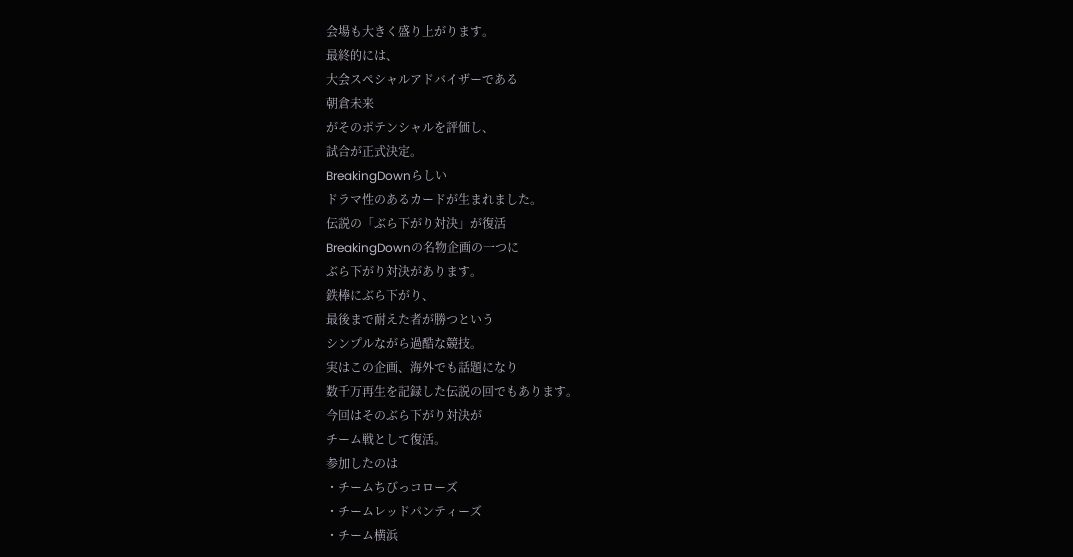会場も大きく盛り上がります。
最終的には、
大会スペシャルアドバイザーである
朝倉未来
がそのポテンシャルを評価し、
試合が正式決定。
BreakingDownらしい
ドラマ性のあるカードが生まれました。
伝説の「ぶら下がり対決」が復活
BreakingDownの名物企画の一つに
ぶら下がり対決があります。
鉄棒にぶら下がり、
最後まで耐えた者が勝つという
シンプルながら過酷な競技。
実はこの企画、海外でも話題になり
数千万再生を記録した伝説の回でもあります。
今回はそのぶら下がり対決が
チーム戦として復活。
参加したのは
・チームちびっコローズ
・チームレッドパンティーズ
・チーム横浜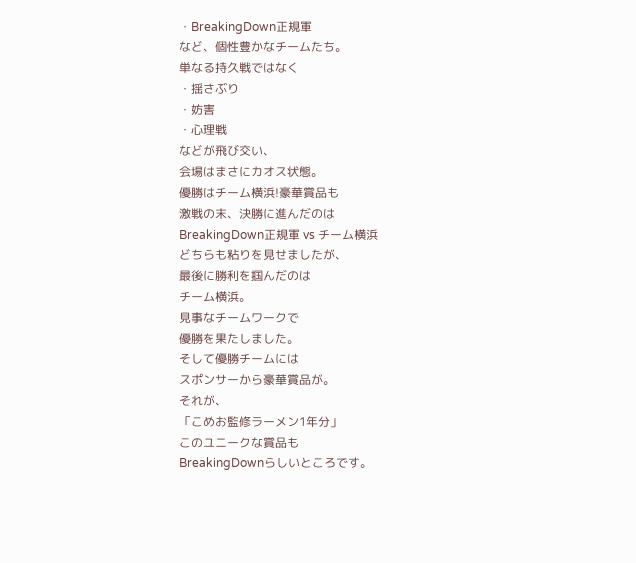・BreakingDown正規軍
など、個性豊かなチームたち。
単なる持久戦ではなく
・揺さぶり
・妨害
・心理戦
などが飛び交い、
会場はまさにカオス状態。
優勝はチーム横浜!豪華賞品も
激戦の末、決勝に進んだのは
BreakingDown正規軍 vs チーム横浜
どちらも粘りを見せましたが、
最後に勝利を掴んだのは
チーム横浜。
見事なチームワークで
優勝を果たしました。
そして優勝チームには
スポンサーから豪華賞品が。
それが、
「こめお監修ラーメン1年分」
このユニークな賞品も
BreakingDownらしいところです。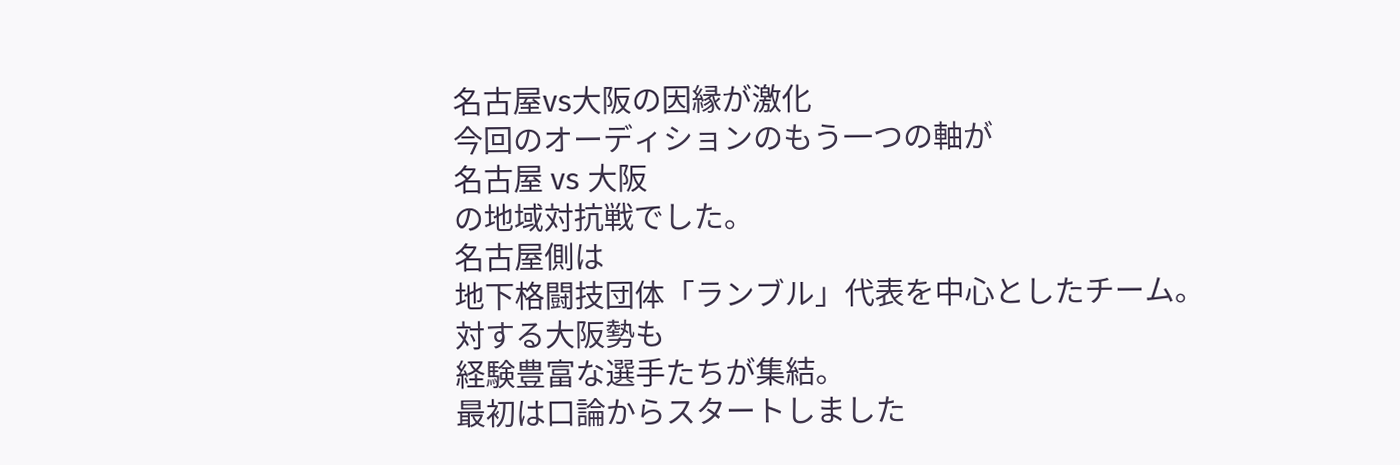名古屋vs大阪の因縁が激化
今回のオーディションのもう一つの軸が
名古屋 vs 大阪
の地域対抗戦でした。
名古屋側は
地下格闘技団体「ランブル」代表を中心としたチーム。
対する大阪勢も
経験豊富な選手たちが集結。
最初は口論からスタートしました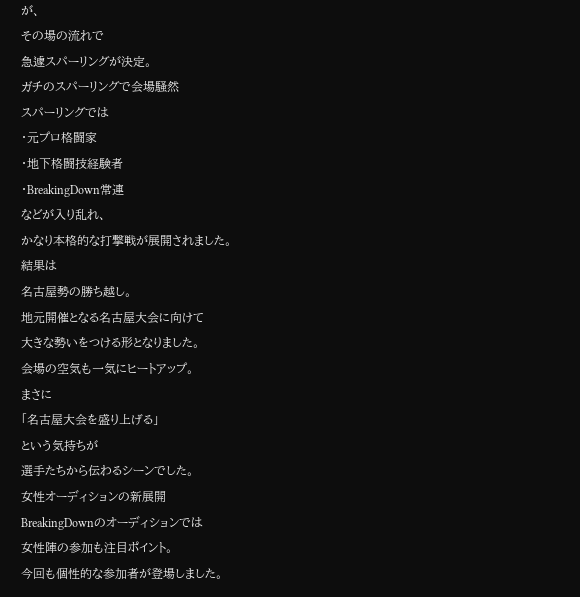が、
その場の流れで
急遽スパーリングが決定。
ガチのスパーリングで会場騒然
スパーリングでは
・元プロ格闘家
・地下格闘技経験者
・BreakingDown常連
などが入り乱れ、
かなり本格的な打撃戦が展開されました。
結果は
名古屋勢の勝ち越し。
地元開催となる名古屋大会に向けて
大きな勢いをつける形となりました。
会場の空気も一気にヒートアップ。
まさに
「名古屋大会を盛り上げる」
という気持ちが
選手たちから伝わるシーンでした。
女性オーディションの新展開
BreakingDownのオーディションでは
女性陣の参加も注目ポイント。
今回も個性的な参加者が登場しました。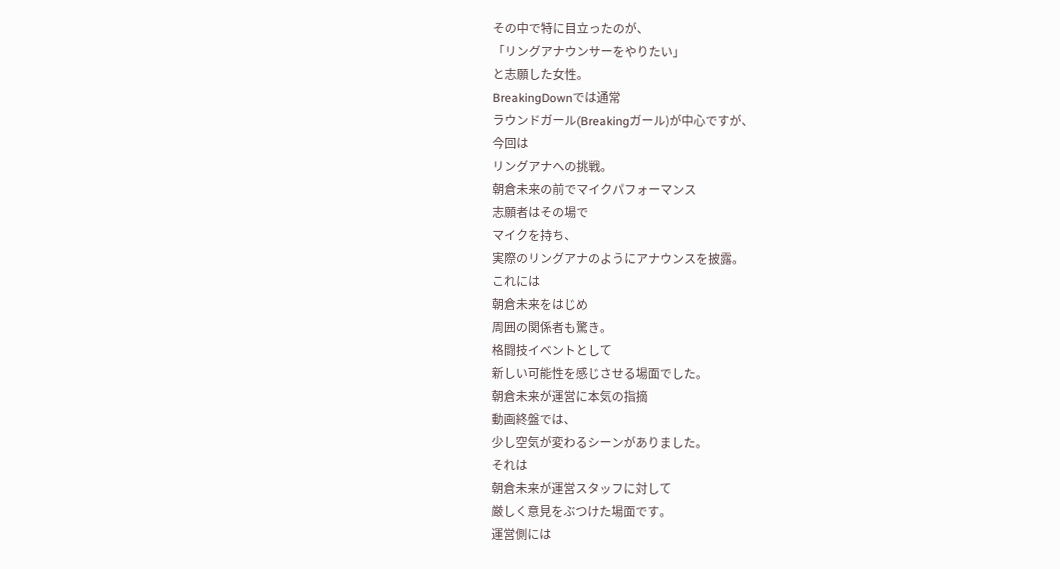その中で特に目立ったのが、
「リングアナウンサーをやりたい」
と志願した女性。
BreakingDownでは通常
ラウンドガール(Breakingガール)が中心ですが、
今回は
リングアナへの挑戦。
朝倉未来の前でマイクパフォーマンス
志願者はその場で
マイクを持ち、
実際のリングアナのようにアナウンスを披露。
これには
朝倉未来をはじめ
周囲の関係者も驚き。
格闘技イベントとして
新しい可能性を感じさせる場面でした。
朝倉未来が運営に本気の指摘
動画終盤では、
少し空気が変わるシーンがありました。
それは
朝倉未来が運営スタッフに対して
厳しく意見をぶつけた場面です。
運営側には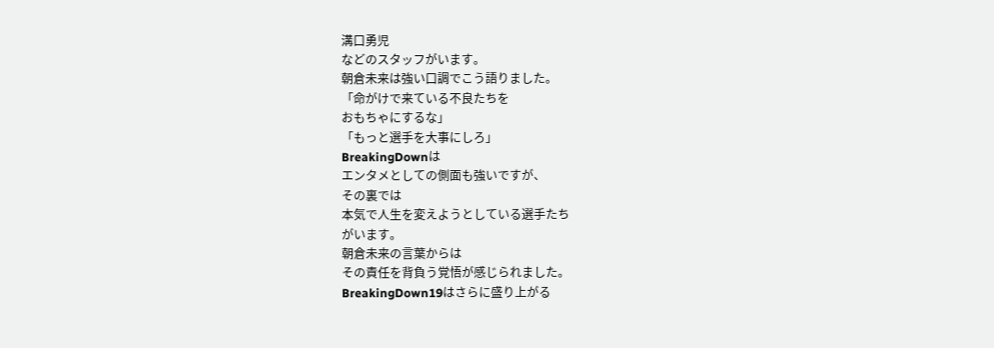溝口勇児
などのスタッフがいます。
朝倉未来は強い口調でこう語りました。
「命がけで来ている不良たちを
おもちゃにするな」
「もっと選手を大事にしろ」
BreakingDownは
エンタメとしての側面も強いですが、
その裏では
本気で人生を変えようとしている選手たち
がいます。
朝倉未来の言葉からは
その責任を背負う覚悟が感じられました。
BreakingDown19はさらに盛り上がる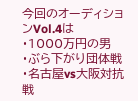今回のオーディションVol.4は
・1000万円の男
・ぶら下がり団体戦
・名古屋vs大阪対抗戦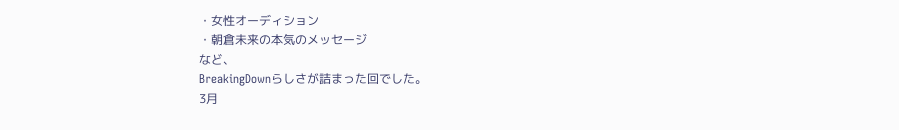・女性オーディション
・朝倉未来の本気のメッセージ
など、
BreakingDownらしさが詰まった回でした。
3月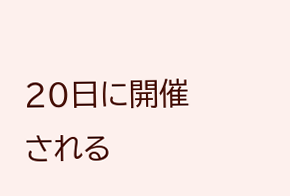20日に開催される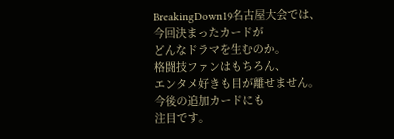BreakingDown19名古屋大会では、
今回決まったカードが
どんなドラマを生むのか。
格闘技ファンはもちろん、
エンタメ好きも目が離せません。
今後の追加カードにも
注目です。